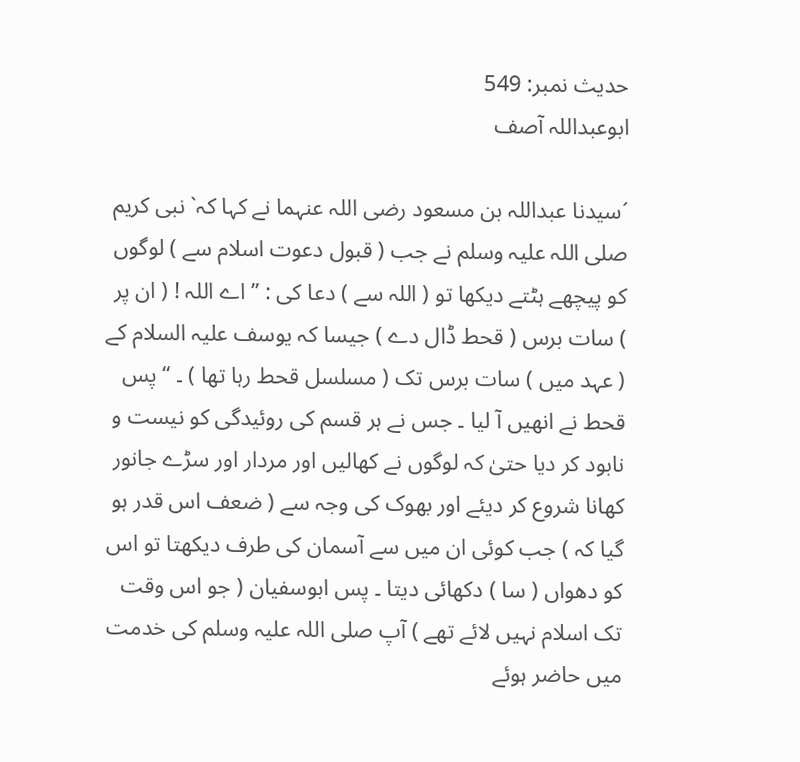حدیث نمبر: 549
ابوعبداللہ آصف

´سیدنا عبداللہ بن مسعود رضی اللہ عنہما نے کہا کہ` نبی کریم صلی اللہ علیہ وسلم نے جب ( قبول دعوت اسلام سے ) لوگوں کو پیچھے ہٹتے دیکھا تو ( اللہ سے ) دعا کی : ” اے اللہ ! ( ان پر ) سات برس ( قحط ڈال دے ) جیسا کہ یوسف علیہ السلام کے ( عہد میں ) سات برس تک ( مسلسل قحط رہا تھا ) ۔ “ پس قحط نے انھیں آ لیا ۔ جس نے ہر قسم کی روئیدگی کو نیست و نابود کر دیا حتیٰ کہ لوگوں نے کھالیں اور مردار اور سڑے جانور کھانا شروع کر دیئے اور بھوک کی وجہ سے ( ضعف اس قدر ہو گیا کہ ) جب کوئی ان میں سے آسمان کی طرف دیکھتا تو اس کو دھواں ( سا ) دکھائی دیتا ۔ پس ابوسفیان ( جو اس وقت تک اسلام نہیں لائے تھے ) آپ صلی اللہ علیہ وسلم کی خدمت میں حاضر ہوئے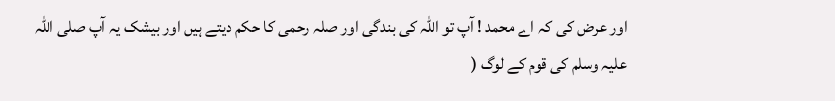اور عرض کی کہ اے محمد ! آپ تو اللہ کی بندگی اور صلہ رحمی کا حکم دیتے ہیں اور بیشک یہ آپ صلی اللہ علیہ وسلم کی قوم کے لوگ (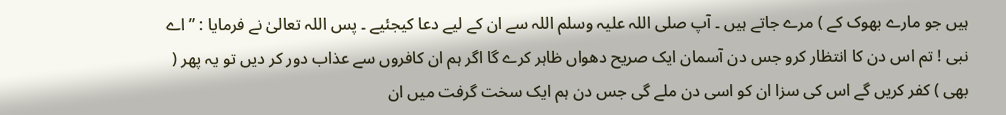ہیں جو مارے بھوک کے ) مرے جاتے ہیں ۔ آپ صلی اللہ علیہ وسلم اللہ سے ان کے لیے دعا کیجئیے ۔ پس اللہ تعالیٰ نے فرمایا : ” اے نبی ! تم اس دن کا انتظار کرو جس دن آسمان ایک صریح دھواں ظاہر کرے گا اگر ہم ان کافروں سے عذاب دور کر دیں تو یہ پھر ( بھی ) کفر کریں گے اس کی سزا ان کو اسی دن ملے گی جس دن ہم ایک سخت گرفت میں ان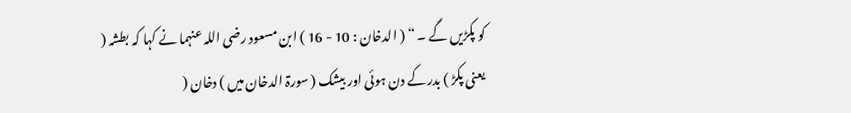کو پکڑیں گے ۔ “ ( الدخان : 10 - 16 ) ابن مسعود رضی اللہ عنہما نے کہا کہ بطشہ ( یعنی پکڑ ) بدر کے دن ہوئی اور بیشک ( سورۃ الدخان میں ) دخان (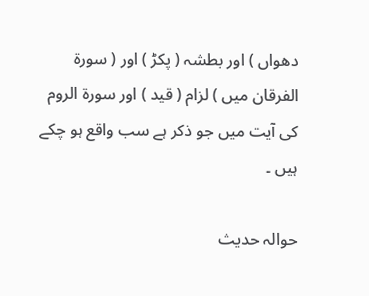دھواں ) اور بطشہ ( پکڑ ) اور ( سورۃ الفرقان میں ) لزام ( قید ) اور سورۃ الروم کی آیت میں جو ذکر ہے سب واقع ہو چکے ہیں ۔

حوالہ حدیث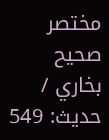مختصر صحيح بخاري / حدیث: 549